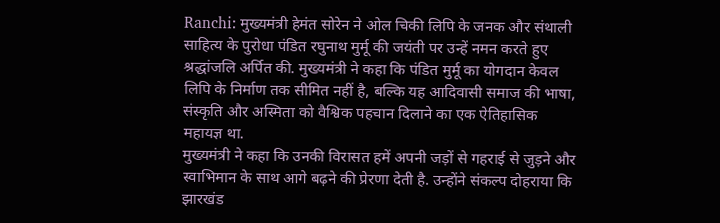Ranchi: मुख्यमंत्री हेमंत सोरेन ने ओल चिकी लिपि के जनक और संथाली साहित्य के पुरोधा पंडित रघुनाथ मुर्मू की जयंती पर उन्हें नमन करते हुए श्रद्धांजलि अर्पित की. मुख्यमंत्री ने कहा कि पंडित मुर्मू का योगदान केवल लिपि के निर्माण तक सीमित नहीं है, बल्कि यह आदिवासी समाज की भाषा, संस्कृति और अस्मिता को वैश्विक पहचान दिलाने का एक ऐतिहासिक महायज्ञ था.
मुख्यमंत्री ने कहा कि उनकी विरासत हमें अपनी जड़ों से गहराई से जुड़ने और स्वाभिमान के साथ आगे बढ़ने की प्रेरणा देती है. उन्होंने संकल्प दोहराया कि झारखंड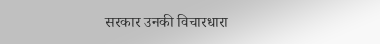सरकार उनकी विचारधारा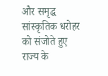और समृद्ध सांस्कृतिक धरोहर को संजोते हुए राज्य के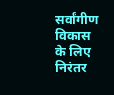सर्वांगीण विकास के लिए निरंतर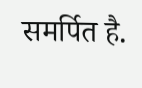समर्पित है.